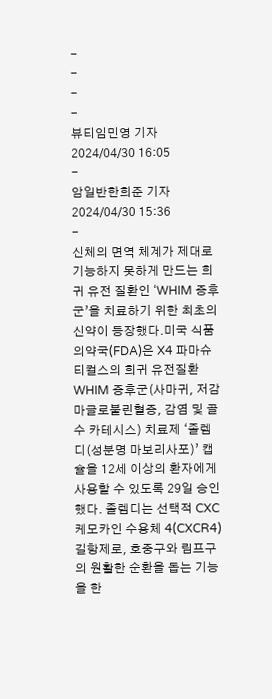-
-
-
-
뷰티임민영 기자 2024/04/30 16:05
-
암일반한희준 기자2024/04/30 15:36
-
신체의 면역 체계가 제대로 기능하지 못하게 만드는 희귀 유전 질환인 ‘WHIM 증후군’을 치료하기 위한 최초의 신약이 등장했다.미국 식품의약국(FDA)은 X4 파마슈티컬스의 희귀 유전질환 WHIM 증후군(사마귀, 저감마글로불린혈증, 감염 및 골수 카테시스) 치료제 ‘졸렘디(성분명 마보리사포)’ 캡슐을 12세 이상의 환자에게 사용할 수 있도록 29일 승인했다. 졸렘디는 선택적 CXC 케모카인 수용체 4(CXCR4) 길항제로, 호중구와 림프구의 원활한 순환을 돕는 기능을 한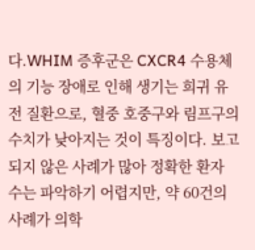다.WHIM 증후군은 CXCR4 수용체의 기능 장애로 인해 생기는 희귀 유전 질환으로, 혈중 호중구와 림프구의 수치가 낮아지는 것이 특징이다. 보고되지 않은 사례가 많아 정확한 환자 수는 파악하기 어렵지만, 약 60건의 사례가 의학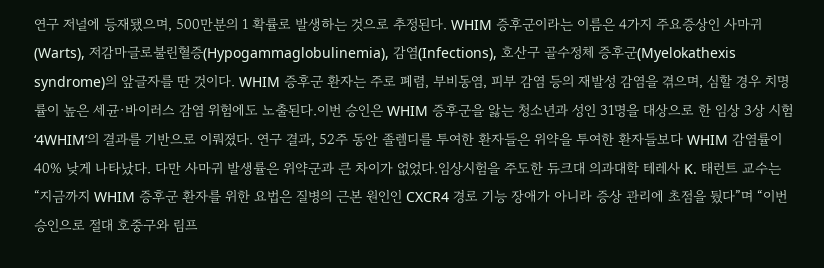연구 저널에 등재됐으며, 500만분의 1 확률로 발생하는 것으로 추정된다. WHIM 증후군이라는 이름은 4가지 주요증상인 사마귀(Warts), 저감마글로불린혈증(Hypogammaglobulinemia), 감염(Infections), 호산구 골수정체 증후군(Myelokathexis syndrome)의 앞글자를 딴 것이다. WHIM 증후군 환자는 주로 폐렴, 부비동염, 피부 감염 등의 재발성 감염을 겪으며, 심할 경우 치명률이 높은 세균·바이러스 감염 위험에도 노출된다.이번 승인은 WHIM 증후군을 앓는 청소년과 성인 31명을 대상으로 한 임상 3상 시험 ‘4WHIM’의 결과를 기반으로 이뤄졌다. 연구 결과, 52주 동안 졸렘디를 투여한 환자들은 위약을 투여한 환자들보다 WHIM 감염률이 40% 낮게 나타났다. 다만 사마귀 발생률은 위약군과 큰 차이가 없었다.임상시험을 주도한 듀크대 의과대학 테레사 K. 태런트 교수는 “지금까지 WHIM 증후군 환자를 위한 요법은 질병의 근본 원인인 CXCR4 경로 기능 장애가 아니라 증상 관리에 초점을 뒀다”며 “이번 승인으로 절대 호중구와 림프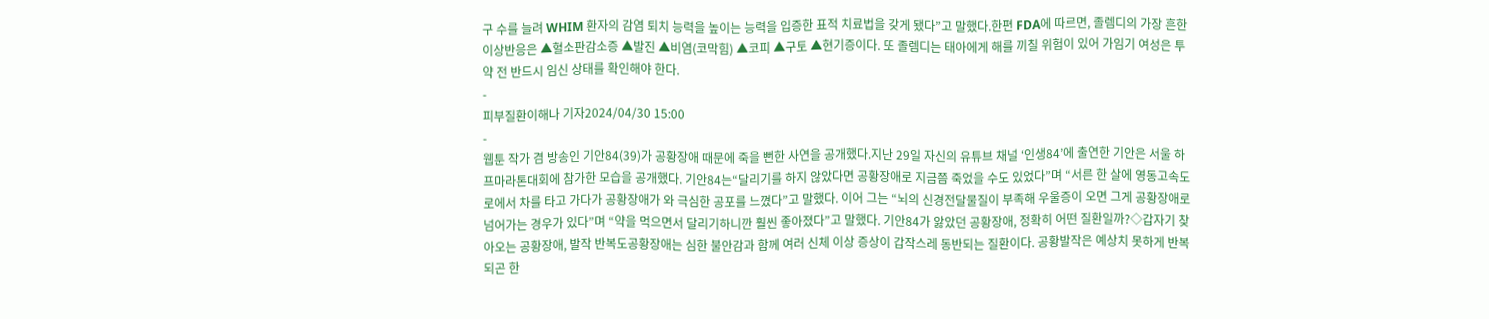구 수를 늘려 WHIM 환자의 감염 퇴치 능력을 높이는 능력을 입증한 표적 치료법을 갖게 됐다”고 말했다.한편 FDA에 따르면, 졸렘디의 가장 흔한 이상반응은 ▲혈소판감소증 ▲발진 ▲비염(코막힘) ▲코피 ▲구토 ▲현기증이다. 또 졸렘디는 태아에게 해를 끼칠 위험이 있어 가임기 여성은 투약 전 반드시 임신 상태를 확인해야 한다.
-
피부질환이해나 기자2024/04/30 15:00
-
웹툰 작가 겸 방송인 기안84(39)가 공황장애 때문에 죽을 뻔한 사연을 공개했다.지난 29일 자신의 유튜브 채널 ‘인생84’에 출연한 기안은 서울 하프마라톤대회에 참가한 모습을 공개했다. 기안84는“달리기를 하지 않았다면 공황장애로 지금쯤 죽었을 수도 있었다”며 “서른 한 살에 영동고속도로에서 차를 타고 가다가 공황장애가 와 극심한 공포를 느꼈다”고 말했다. 이어 그는 “뇌의 신경전달물질이 부족해 우울증이 오면 그게 공황장애로 넘어가는 경우가 있다”며 “약을 먹으면서 달리기하니깐 훨씬 좋아졌다”고 말했다. 기안84가 앓았던 공황장애, 정확히 어떤 질환일까?◇갑자기 찾아오는 공황장애, 발작 반복도공황장애는 심한 불안감과 함께 여러 신체 이상 증상이 갑작스레 동반되는 질환이다. 공황발작은 예상치 못하게 반복되곤 한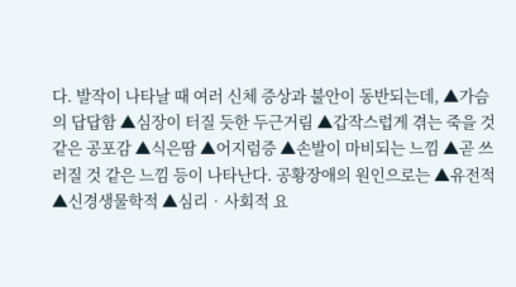다. 발작이 나타날 때 여러 신체 증상과 불안이 동반되는데, ▲가슴의 답답함 ▲심장이 터질 듯한 두근거림 ▲갑작스럽게 겪는 죽을 것 같은 공포감 ▲식은땀 ▲어지럼증 ▲손발이 마비되는 느낌 ▲곧 쓰러질 것 같은 느낌 등이 나타난다. 공황장애의 원인으로는 ▲유전적 ▲신경생물학적 ▲심리‧사회적 요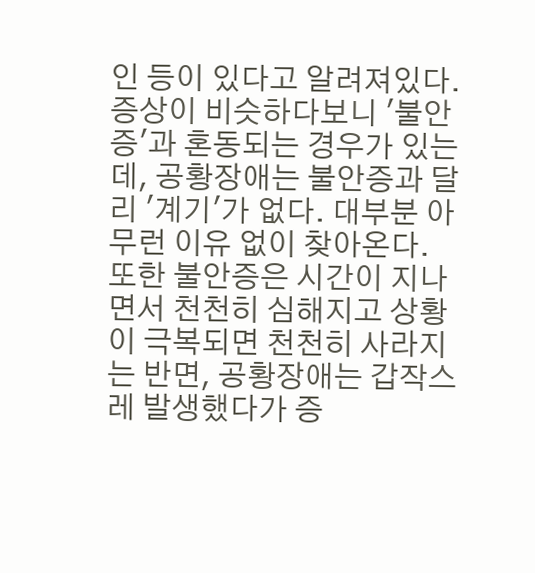인 등이 있다고 알려져있다.증상이 비슷하다보니 '불안증'과 혼동되는 경우가 있는데, 공황장애는 불안증과 달리 '계기'가 없다. 대부분 아무런 이유 없이 찾아온다. 또한 불안증은 시간이 지나면서 천천히 심해지고 상황이 극복되면 천천히 사라지는 반면, 공황장애는 갑작스레 발생했다가 증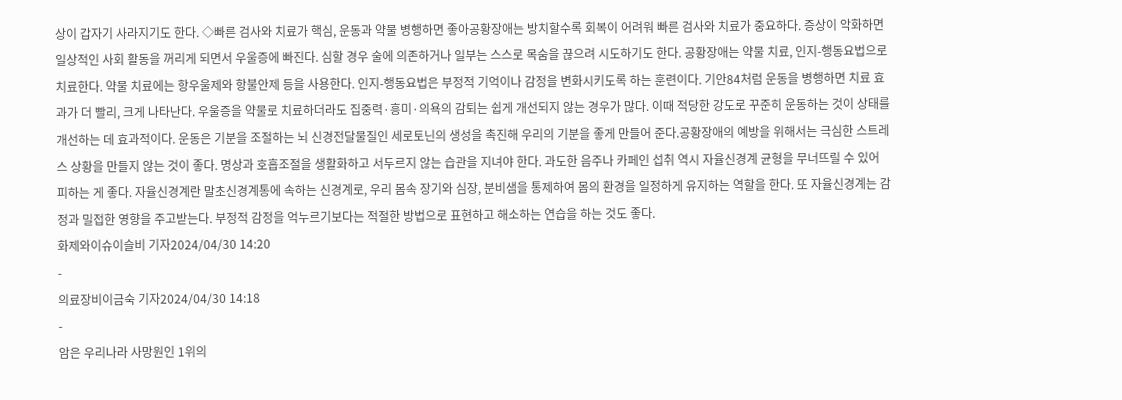상이 갑자기 사라지기도 한다. ◇빠른 검사와 치료가 핵심, 운동과 약물 병행하면 좋아공황장애는 방치할수록 회복이 어려워 빠른 검사와 치료가 중요하다. 증상이 악화하면 일상적인 사회 활동을 꺼리게 되면서 우울증에 빠진다. 심할 경우 술에 의존하거나 일부는 스스로 목숨을 끊으려 시도하기도 한다. 공황장애는 약물 치료, 인지-행동요법으로 치료한다. 약물 치료에는 항우울제와 항불안제 등을 사용한다. 인지-행동요법은 부정적 기억이나 감정을 변화시키도록 하는 훈련이다. 기안84처럼 운동을 병행하면 치료 효과가 더 빨리, 크게 나타난다. 우울증을 약물로 치료하더라도 집중력·흥미·의욕의 감퇴는 쉽게 개선되지 않는 경우가 많다. 이때 적당한 강도로 꾸준히 운동하는 것이 상태를 개선하는 데 효과적이다. 운동은 기분을 조절하는 뇌 신경전달물질인 세로토닌의 생성을 촉진해 우리의 기분을 좋게 만들어 준다.공황장애의 예방을 위해서는 극심한 스트레스 상황을 만들지 않는 것이 좋다. 명상과 호흡조절을 생활화하고 서두르지 않는 습관을 지녀야 한다. 과도한 음주나 카페인 섭취 역시 자율신경계 균형을 무너뜨릴 수 있어 피하는 게 좋다. 자율신경계란 말초신경계통에 속하는 신경계로, 우리 몸속 장기와 심장, 분비샘을 통제하여 몸의 환경을 일정하게 유지하는 역할을 한다. 또 자율신경계는 감정과 밀접한 영향을 주고받는다. 부정적 감정을 억누르기보다는 적절한 방법으로 표현하고 해소하는 연습을 하는 것도 좋다.
화제와이슈이슬비 기자2024/04/30 14:20
-
의료장비이금숙 기자2024/04/30 14:18
-
암은 우리나라 사망원인 1위의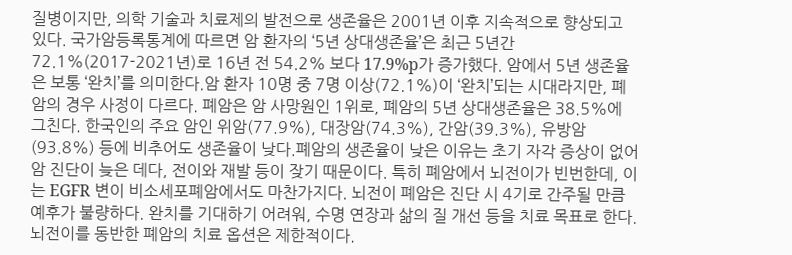질병이지만, 의학 기술과 치료제의 발전으로 생존율은 2001년 이후 지속적으로 향상되고 있다. 국가암등록통계에 따르면 암 환자의 ‘5년 상대생존율’은 최근 5년간 72.1%(2017-2021년)로 16년 전 54.2% 보다 17.9%p가 증가했다. 암에서 5년 생존율은 보통 ‘완치’를 의미한다.암 환자 10명 중 7명 이상(72.1%)이 ‘완치’되는 시대라지만, 폐암의 경우 사정이 다르다. 폐암은 암 사망원인 1위로, 폐암의 5년 상대생존율은 38.5%에 그친다. 한국인의 주요 암인 위암(77.9%), 대장암(74.3%), 간암(39.3%), 유방암(93.8%) 등에 비추어도 생존율이 낮다.폐암의 생존율이 낮은 이유는 초기 자각 증상이 없어 암 진단이 늦은 데다, 전이와 재발 등이 잦기 때문이다. 특히 폐암에서 뇌전이가 빈번한데, 이는 EGFR 변이 비소세포폐암에서도 마찬가지다. 뇌전이 폐암은 진단 시 4기로 간주될 만큼 예후가 불량하다. 완치를 기대하기 어려워, 수명 연장과 삶의 질 개선 등을 치료 목표로 한다.뇌전이를 동반한 폐암의 치료 옵션은 제한적이다.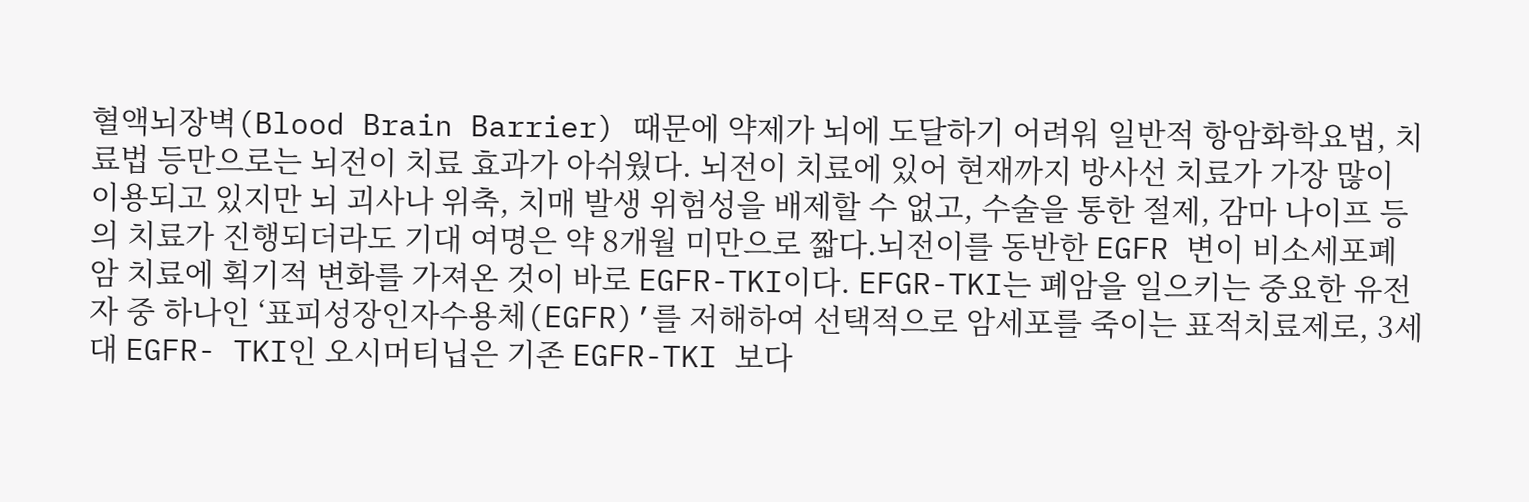혈액뇌장벽(Blood Brain Barrier) 때문에 약제가 뇌에 도달하기 어려워 일반적 항암화학요법, 치료법 등만으로는 뇌전이 치료 효과가 아쉬웠다. 뇌전이 치료에 있어 현재까지 방사선 치료가 가장 많이 이용되고 있지만 뇌 괴사나 위축, 치매 발생 위험성을 배제할 수 없고, 수술을 통한 절제, 감마 나이프 등의 치료가 진행되더라도 기대 여명은 약 8개월 미만으로 짧다.뇌전이를 동반한 EGFR 변이 비소세포폐암 치료에 획기적 변화를 가져온 것이 바로 EGFR-TKI이다. EFGR-TKI는 폐암을 일으키는 중요한 유전자 중 하나인 ‘표피성장인자수용체(EGFR)’를 저해하여 선택적으로 암세포를 죽이는 표적치료제로, 3세대 EGFR- TKI인 오시머티닙은 기존 EGFR-TKI 보다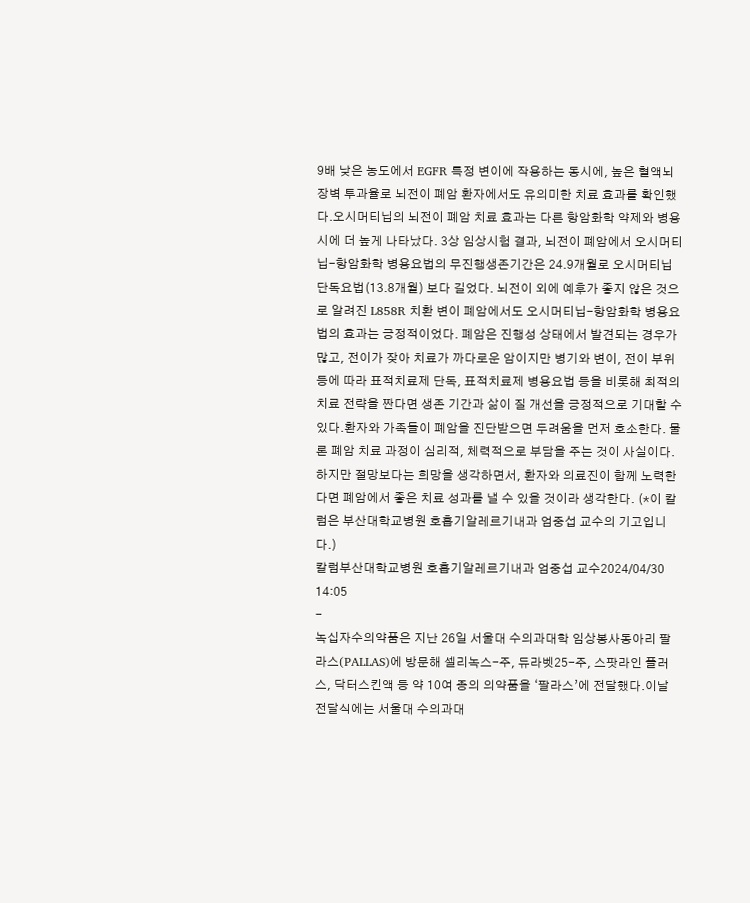9배 낮은 농도에서 EGFR 특정 변이에 작용하는 동시에, 높은 혈액뇌장벽 투과율로 뇌전이 폐암 환자에서도 유의미한 치료 효과를 확인했다.오시머티닙의 뇌전이 폐암 치료 효과는 다른 항암화학 약제와 병용 시에 더 높게 나타났다. 3상 임상시험 결과, 뇌전이 폐암에서 오시머티닙-항암화학 병용요법의 무진행생존기간은 24.9개월로 오시머티닙 단독요법(13.8개월) 보다 길었다. 뇌전이 외에 예후가 좋지 않은 것으로 알려진 L858R 치환 변이 폐암에서도 오시머티닙-항암화학 병용요법의 효과는 긍정적이었다. 폐암은 진행성 상태에서 발견되는 경우가 많고, 전이가 잦아 치료가 까다로운 암이지만 병기와 변이, 전이 부위 등에 따라 표적치료제 단독, 표적치료제 병용요법 등을 비롯해 최적의 치료 전략을 짠다면 생존 기간과 삶이 질 개선을 긍정적으로 기대할 수 있다.환자와 가족들이 폐암을 진단받으면 두려움을 먼저 호소한다. 물론 폐암 치료 과정이 심리적, 체력적으로 부담을 주는 것이 사실이다. 하지만 절망보다는 희망을 생각하면서, 환자와 의료진이 함께 노력한다면 폐암에서 좋은 치료 성과를 낼 수 있을 것이라 생각한다. (*이 칼럼은 부산대학교병원 호흡기알레르기내과 엄중섭 교수의 기고입니다.)
칼럼부산대학교병원 호흡기알레르기내과 엄중섭 교수2024/04/30 14:05
-
녹십자수의약품은 지난 26일 서울대 수의과대학 임상봉사동아리 팔라스(PALLAS)에 방문해 셀리녹스-주, 듀라벳25-주, 스팟라인 플러스, 닥터스킨액 등 약 10여 종의 의약품을 ‘팔라스’에 전달했다.이날 전달식에는 서울대 수의과대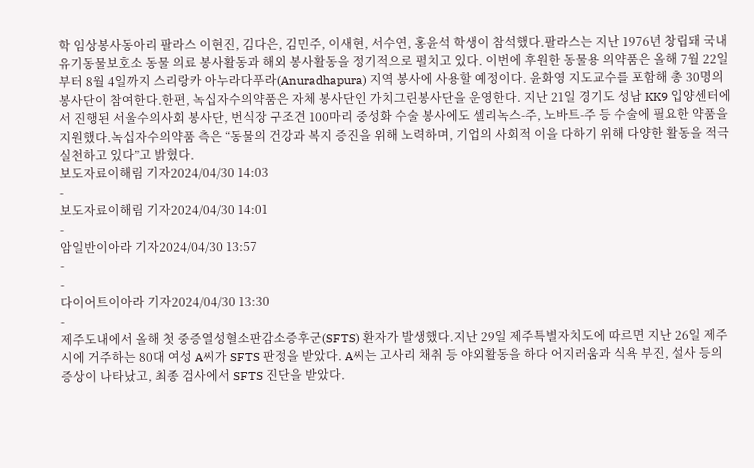학 임상봉사동아리 팔라스 이현진, 김다은, 김민주, 이새현, 서수연, 홍윤석 학생이 참석했다.팔라스는 지난 1976년 창립돼 국내 유기동물보호소 동물 의료 봉사활동과 해외 봉사활동을 정기적으로 펼치고 있다. 이번에 후원한 동물용 의약품은 올해 7월 22일부터 8월 4일까지 스리랑카 아누라다푸라(Anuradhapura) 지역 봉사에 사용할 예정이다. 윤화영 지도교수를 포함해 총 30명의 봉사단이 참여한다.한편, 녹십자수의약품은 자체 봉사단인 가치그린봉사단을 운영한다. 지난 21일 경기도 성남 KK9 입양센터에서 진행된 서울수의사회 봉사단, 번식장 구조견 100마리 중성화 수술 봉사에도 셀리녹스-주, 노바트-주 등 수술에 필요한 약품을 지원했다.녹십자수의약품 측은 “동물의 건강과 복지 증진을 위해 노력하며, 기업의 사회적 이을 다하기 위해 다양한 활동을 적극 실천하고 있다”고 밝혔다.
보도자료이해림 기자2024/04/30 14:03
-
보도자료이해림 기자2024/04/30 14:01
-
암일반이아라 기자2024/04/30 13:57
-
-
다이어트이아라 기자2024/04/30 13:30
-
제주도내에서 올해 첫 중증열성혈소판감소증후군(SFTS) 환자가 발생했다.지난 29일 제주특별자치도에 따르면 지난 26일 제주시에 거주하는 80대 여성 A씨가 SFTS 판정을 받았다. A씨는 고사리 채취 등 야외활동을 하다 어지러움과 식욕 부진, 설사 등의 증상이 나타났고, 최종 검사에서 SFTS 진단을 받았다.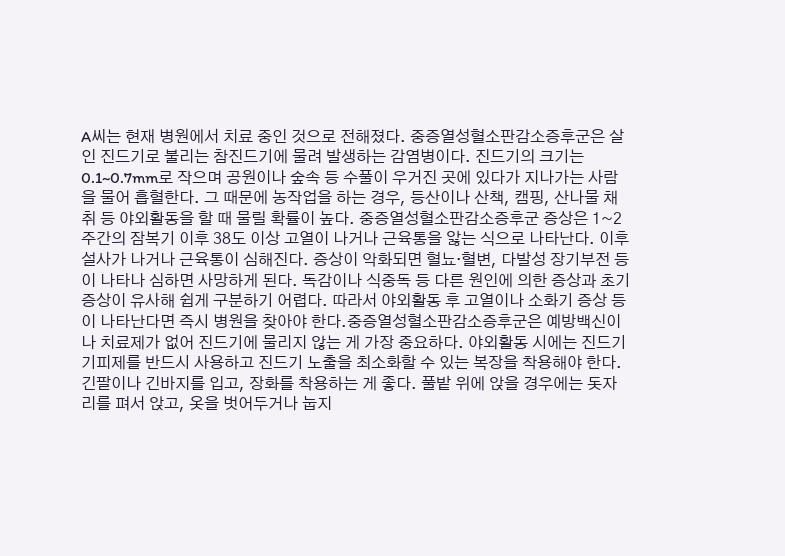A씨는 현재 병원에서 치료 중인 것으로 전해졌다. 중증열성혈소판감소증후군은 살인 진드기로 불리는 참진드기에 물려 발생하는 감염병이다. 진드기의 크기는 0.1~0.7mm로 작으며 공원이나 숲속 등 수풀이 우거진 곳에 있다가 지나가는 사람을 물어 흡혈한다. 그 때문에 농작업을 하는 경우, 등산이나 산책, 캠핑, 산나물 채취 등 야외활동을 할 때 물릴 확률이 높다. 중증열성혈소판감소증후군 증상은 1~2주간의 잠복기 이후 38도 이상 고열이 나거나 근육통을 앓는 식으로 나타난다. 이후 설사가 나거나 근육통이 심해진다. 증상이 악화되면 혈뇨‧혈변, 다발성 장기부전 등이 나타나 심하면 사망하게 된다. 독감이나 식중독 등 다른 원인에 의한 증상과 초기증상이 유사해 쉽게 구분하기 어렵다. 따라서 야외활동 후 고열이나 소화기 증상 등이 나타난다면 즉시 병원을 찾아야 한다.중증열성혈소판감소증후군은 예방백신이나 치료제가 없어 진드기에 물리지 않는 게 가장 중요하다. 야외활동 시에는 진드기 기피제를 반드시 사용하고 진드기 노출을 최소화할 수 있는 복장을 착용해야 한다. 긴팔이나 긴바지를 입고, 장화를 착용하는 게 좋다. 풀밭 위에 앉을 경우에는 돗자리를 펴서 앉고, 옷을 벗어두거나 눕지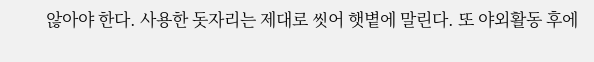않아야 한다. 사용한 돗자리는 제대로 씻어 햇볕에 말린다. 또 야외활동 후에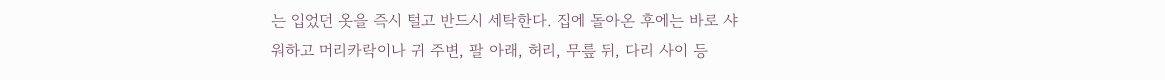는 입었던 옷을 즉시 털고 반드시 세탁한다. 집에 돌아온 후에는 바로 샤워하고 머리카락이나 귀 주변, 팔 아래, 허리, 무릎 뒤, 다리 사이 등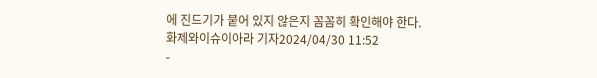에 진드기가 붙어 있지 않은지 꼼꼼히 확인해야 한다.
화제와이슈이아라 기자2024/04/30 11:52
-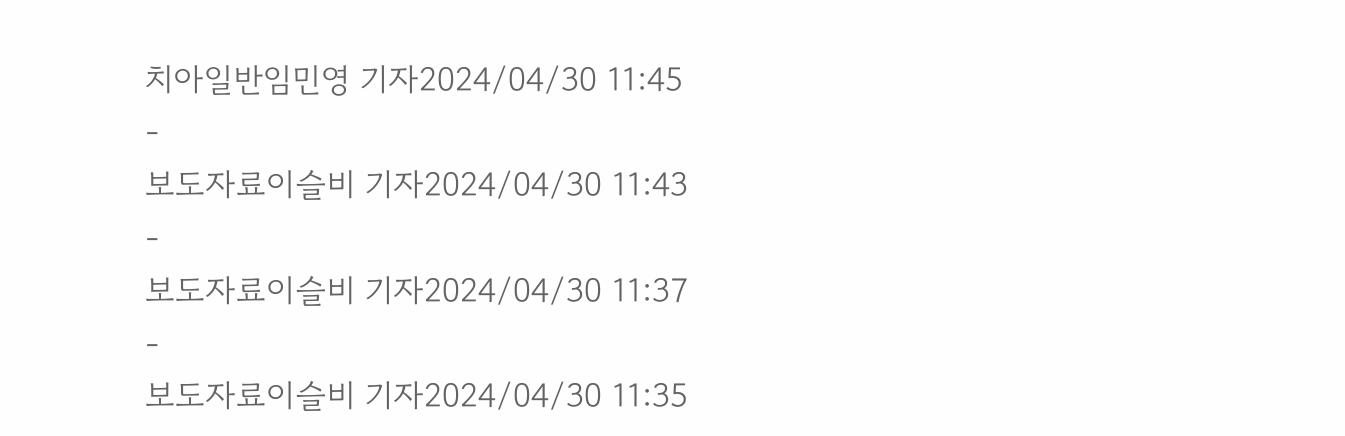치아일반임민영 기자2024/04/30 11:45
-
보도자료이슬비 기자2024/04/30 11:43
-
보도자료이슬비 기자2024/04/30 11:37
-
보도자료이슬비 기자2024/04/30 11:35